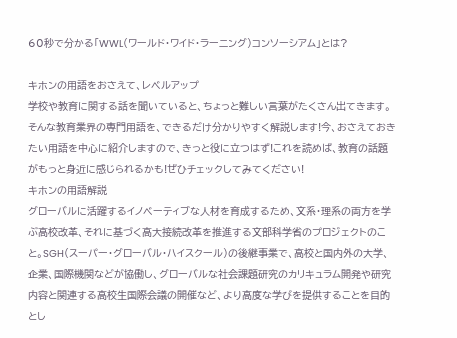60秒で分かる「WWL(ワールド・ワイド・ラーニング)コンソーシアム」とは?

キホンの用語をおさえて、レベルアップ
学校や教育に関する話を聞いていると、ちょっと難しい言葉がたくさん出てきます。
そんな教育業界の専門用語を、できるだけ分かりやすく解説します!今、おさえておきたい用語を中心に紹介しますので、きっと役に立つはず!これを読めば、教育の話題がもっと身近に感じられるかも!ぜひチェックしてみてください!
キホンの用語解説
グローバルに活躍するイノベーティブな人材を育成するため、文系・理系の両方を学ぶ高校改革、それに基づく高大接続改革を推進する文部科学省のプロジェクトのこと。SGH(スーパー・グローバル・ハイスクール)の後継事業で、高校と国内外の大学、企業、国際機関などが協働し、グローバルな社会課題研究のカリキュラム開発や研究内容と関連する高校生国際会議の開催など、より高度な学びを提供することを目的とし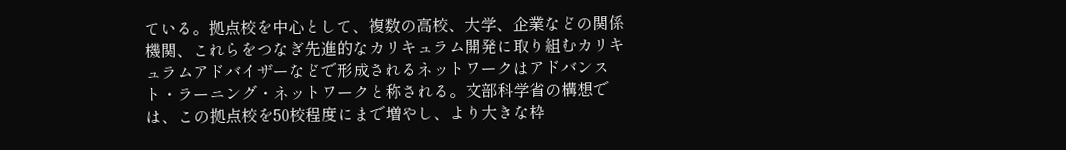ている。拠点校を中心として、複数の高校、大学、企業などの関係機関、これらをつなぎ先進的なカリキュラム開発に取り組むカリキュラムアドバイザーなどで形成されるネットワークはアドバンスト・ラーニング・ネットワークと称される。文部科学省の構想では、この拠点校を50校程度にまで増やし、より大きな枠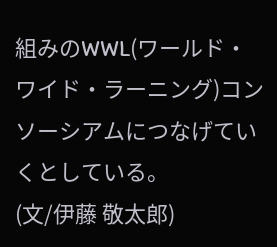組みのWWL(ワールド・ワイド・ラーニング)コンソーシアムにつなげていくとしている。
(文/伊藤 敬太郎)